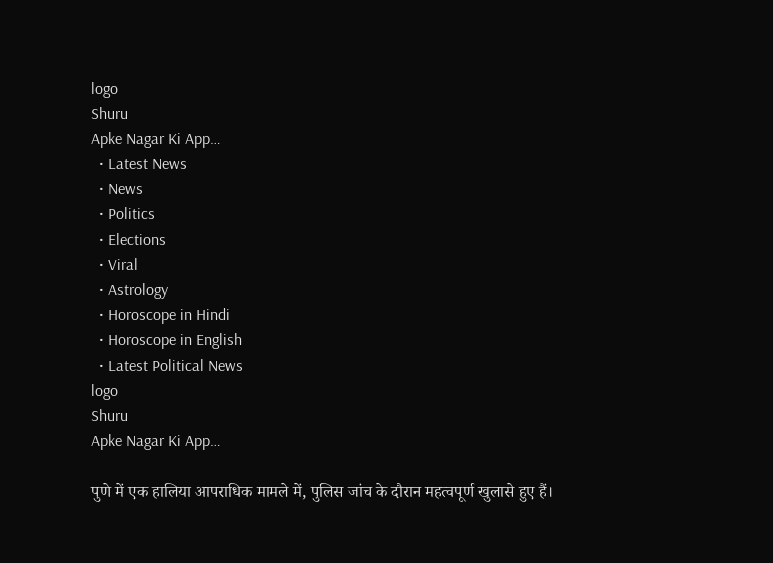logo
Shuru
Apke Nagar Ki App…
  • Latest News
  • News
  • Politics
  • Elections
  • Viral
  • Astrology
  • Horoscope in Hindi
  • Horoscope in English
  • Latest Political News
logo
Shuru
Apke Nagar Ki App…

पुणे में एक हालिया आपराधिक मामले में, पुलिस जांच के दौरान महत्वपूर्ण खुलासे हुए हैं।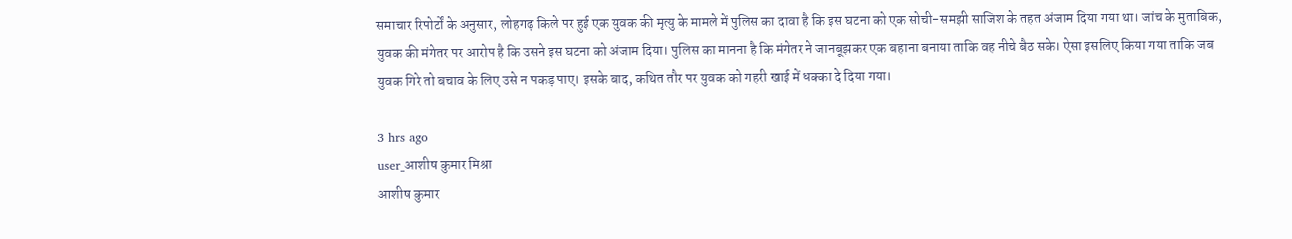समाचार रिपोर्टों के अनुसार, लोहगढ़ किले पर हुई एक युवक की मृत्यु के मामले में पुलिस का दावा है कि इस घटना को एक सोची-समझी साजिश के तहत अंजाम दिया गया था। जांच के मुताबिक, युवक की मंगेतर पर आरोप है कि उसने इस घटना को अंजाम दिया। पुलिस का मानना है कि मंगेतर ने जानबूझकर एक बहाना बनाया ताकि वह नीचे बैठ सके। ऐसा इसलिए किया गया ताकि जब युवक गिरे तो बचाव के लिए उसे न पकड़ पाए। इसके बाद, कथित तौर पर युवक को गहरी खाई में धक्का दे दिया गया।

3 hrs ago
user_आशीष कुमार मिश्रा
आशीष कुमार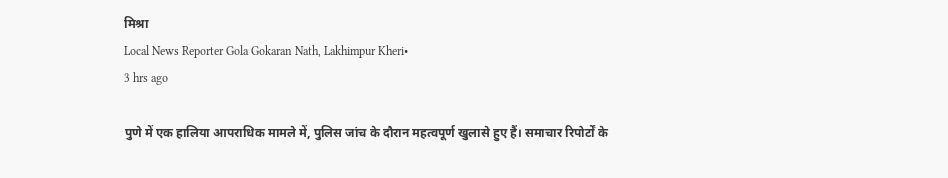मिश्रा
Local News Reporter Gola Gokaran Nath, Lakhimpur Kheri•
3 hrs ago

पुणे में एक हालिया आपराधिक मामले में, पुलिस जांच के दौरान महत्वपूर्ण खुलासे हुए हैं। समाचार रिपोर्टों के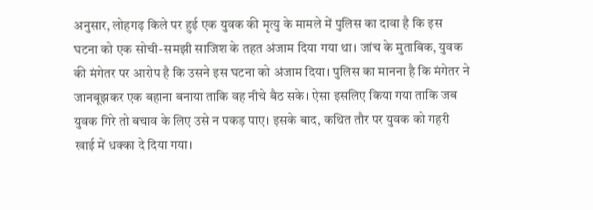अनुसार, लोहगढ़ किले पर हुई एक युवक की मृत्यु के मामले में पुलिस का दावा है कि इस घटना को एक सोची-समझी साजिश के तहत अंजाम दिया गया था। जांच के मुताबिक, युवक की मंगेतर पर आरोप है कि उसने इस घटना को अंजाम दिया। पुलिस का मानना है कि मंगेतर ने जानबूझकर एक बहाना बनाया ताकि वह नीचे बैठ सके। ऐसा इसलिए किया गया ताकि जब युवक गिरे तो बचाव के लिए उसे न पकड़ पाए। इसके बाद, कथित तौर पर युवक को गहरी खाई में धक्का दे दिया गया।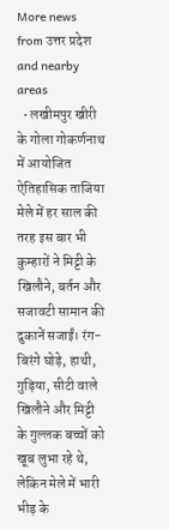More news from उत्तर प्रदेश and nearby areas
  • लखीमपुर खीरी के गोला गोकर्णनाथ में आयोजित ऐतिहासिक ताजिया मेले में हर साल की तरह इस बार भी कुम्हारों ने मिट्टी के खिलौने, बर्तन और सजावटी सामान की दुकानें सजाईं। रंग-बिरंगे घोड़े, हाथी, गुड़िया, सीटी वाले खिलौने और मिट्टी के गुल्लक बच्चों को खूब लुभा रहे थे, लेकिन मेले में भारी भीड़ के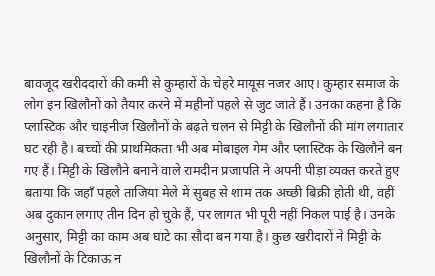बावजूद खरीददारों की कमी से कुम्हारों के चेहरे मायूस नजर आए। कुम्हार समाज के लोग इन खिलौनों को तैयार करने में महीनों पहले से जुट जाते हैं। उनका कहना है कि प्लास्टिक और चाइनीज खिलौनों के बढ़ते चलन से मिट्टी के खिलौनों की मांग लगातार घट रही है। बच्चों की प्राथमिकता भी अब मोबाइल गेम और प्लास्टिक के खिलौने बन गए हैं। मिट्टी के खिलौने बनाने वाले रामदीन प्रजापति ने अपनी पीड़ा व्यक्त करते हुए बताया कि जहाँ पहले ताजिया मेले में सुबह से शाम तक अच्छी बिक्री होती थी, वहीं अब दुकान लगाए तीन दिन हो चुके हैं, पर लागत भी पूरी नहीं निकल पाई है। उनके अनुसार, मिट्टी का काम अब घाटे का सौदा बन गया है। कुछ खरीदारों ने मिट्टी के खिलौनों के टिकाऊ न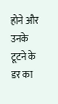होने और उनके टूटने के डर का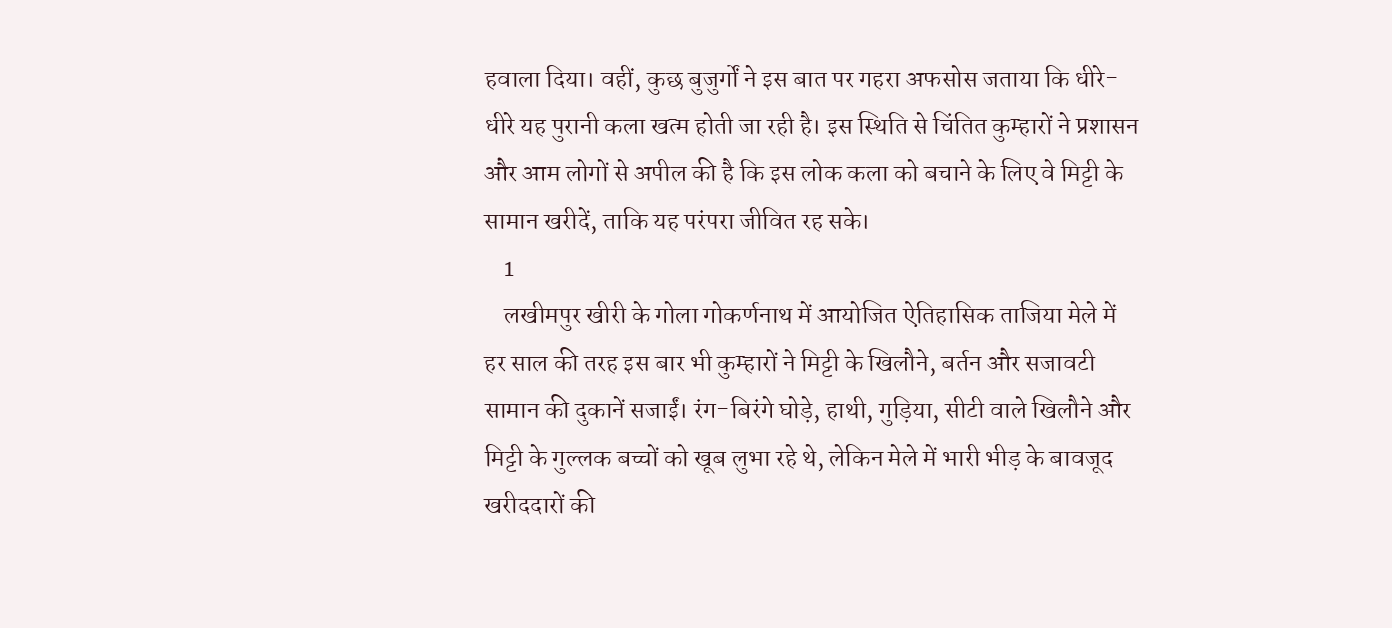हवाला दिया। वहीं, कुछ बुजुर्गों ने इस बात पर गहरा अफसोस जताया कि धीरे-धीरे यह पुरानी कला खत्म होती जा रही है। इस स्थिति से चिंतित कुम्हारों ने प्रशासन और आम लोगों से अपील की है कि इस लोक कला को बचाने के लिए वे मिट्टी के सामान खरीदें, ताकि यह परंपरा जीवित रह सके।
    1
    लखीमपुर खीरी के गोला गोकर्णनाथ में आयोजित ऐतिहासिक ताजिया मेले में हर साल की तरह इस बार भी कुम्हारों ने मिट्टी के खिलौने, बर्तन और सजावटी सामान की दुकानें सजाईं। रंग-बिरंगे घोड़े, हाथी, गुड़िया, सीटी वाले खिलौने और मिट्टी के गुल्लक बच्चों को खूब लुभा रहे थे, लेकिन मेले में भारी भीड़ के बावजूद खरीददारों की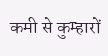कमी से कुम्हारों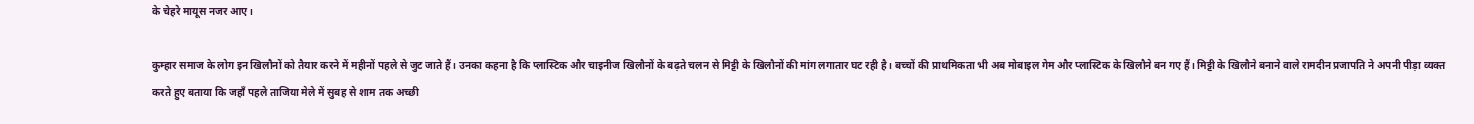के चेहरे मायूस नजर आए।

कुम्हार समाज के लोग इन खिलौनों को तैयार करने में महीनों पहले से जुट जाते हैं। उनका कहना है कि प्लास्टिक और चाइनीज खिलौनों के बढ़ते चलन से मिट्टी के खिलौनों की मांग लगातार घट रही है। बच्चों की प्राथमिकता भी अब मोबाइल गेम और प्लास्टिक के खिलौने बन गए हैं। मिट्टी के खिलौने बनाने वाले रामदीन प्रजापति ने अपनी पीड़ा व्यक्त करते हुए बताया कि जहाँ पहले ताजिया मेले में सुबह से शाम तक अच्छी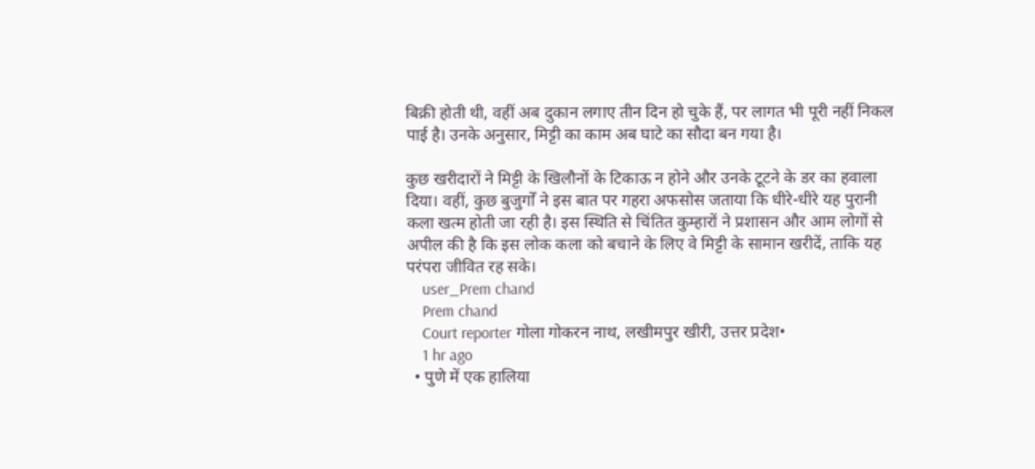बिक्री होती थी, वहीं अब दुकान लगाए तीन दिन हो चुके हैं, पर लागत भी पूरी नहीं निकल पाई है। उनके अनुसार, मिट्टी का काम अब घाटे का सौदा बन गया है।

कुछ खरीदारों ने मिट्टी के खिलौनों के टिकाऊ न होने और उनके टूटने के डर का हवाला दिया। वहीं, कुछ बुजुर्गों ने इस बात पर गहरा अफसोस जताया कि धीरे-धीरे यह पुरानी कला खत्म होती जा रही है। इस स्थिति से चिंतित कुम्हारों ने प्रशासन और आम लोगों से अपील की है कि इस लोक कला को बचाने के लिए वे मिट्टी के सामान खरीदें, ताकि यह परंपरा जीवित रह सके।
    user_Prem chand
    Prem chand
    Court reporter गोला गोकरन नाथ, लखीमपुर खीरी, उत्तर प्रदेश•
    1 hr ago
  • पुणे में एक हालिया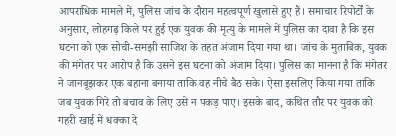आपराधिक मामले में, पुलिस जांच के दौरान महत्वपूर्ण खुलासे हुए हैं। समाचार रिपोर्टों के अनुसार, लोहगढ़ किले पर हुई एक युवक की मृत्यु के मामले में पुलिस का दावा है कि इस घटना को एक सोची-समझी साजिश के तहत अंजाम दिया गया था। जांच के मुताबिक, युवक की मंगेतर पर आरोप है कि उसने इस घटना को अंजाम दिया। पुलिस का मानना है कि मंगेतर ने जानबूझकर एक बहाना बनाया ताकि वह नीचे बैठ सके। ऐसा इसलिए किया गया ताकि जब युवक गिरे तो बचाव के लिए उसे न पकड़ पाए। इसके बाद, कथित तौर पर युवक को गहरी खाई में धक्का दे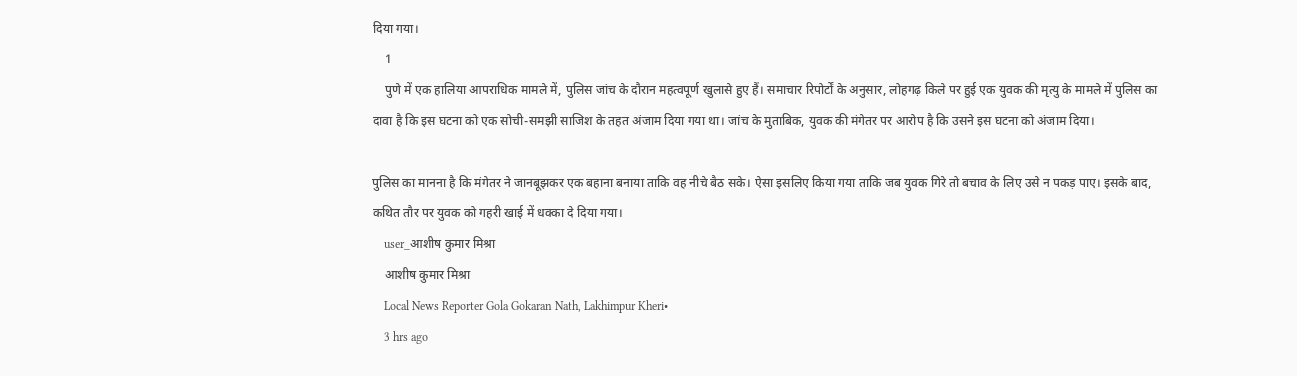दिया गया।
    1
    पुणे में एक हालिया आपराधिक मामले में, पुलिस जांच के दौरान महत्वपूर्ण खुलासे हुए हैं। समाचार रिपोर्टों के अनुसार, लोहगढ़ किले पर हुई एक युवक की मृत्यु के मामले में पुलिस का दावा है कि इस घटना को एक सोची-समझी साजिश के तहत अंजाम दिया गया था। जांच के मुताबिक, युवक की मंगेतर पर आरोप है कि उसने इस घटना को अंजाम दिया।

पुलिस का मानना है कि मंगेतर ने जानबूझकर एक बहाना बनाया ताकि वह नीचे बैठ सके। ऐसा इसलिए किया गया ताकि जब युवक गिरे तो बचाव के लिए उसे न पकड़ पाए। इसके बाद, कथित तौर पर युवक को गहरी खाई में धक्का दे दिया गया।
    user_आशीष कुमार मिश्रा
    आशीष कुमार मिश्रा
    Local News Reporter Gola Gokaran Nath, Lakhimpur Kheri•
    3 hrs ago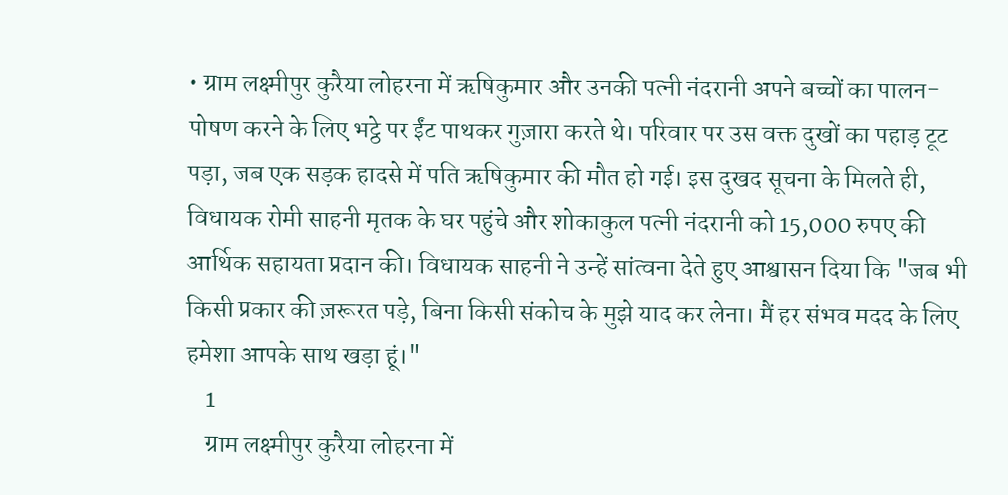• ग्राम लक्ष्मीपुर कुरैया लोहरना में ऋषिकुमार और उनकी पत्नी नंदरानी अपने बच्चों का पालन-पोषण करने के लिए भट्ठे पर ईंट पाथकर गुज़ारा करते थे। परिवार पर उस वक्त दुखों का पहाड़ टूट पड़ा, जब एक सड़क हादसे में पति ऋषिकुमार की मौत हो गई। इस दुखद सूचना के मिलते ही, विधायक रोमी साहनी मृतक के घर पहुंचे और शोकाकुल पत्नी नंदरानी को 15,000 रुपए की आर्थिक सहायता प्रदान की। विधायक साहनी ने उन्हें सांत्वना देते हुए आश्वासन दिया कि "जब भी किसी प्रकार की ज़रूरत पड़े, बिना किसी संकोच के मुझे याद कर लेना। मैं हर संभव मदद के लिए हमेशा आपके साथ खड़ा हूं।"
    1
    ग्राम लक्ष्मीपुर कुरैया लोहरना में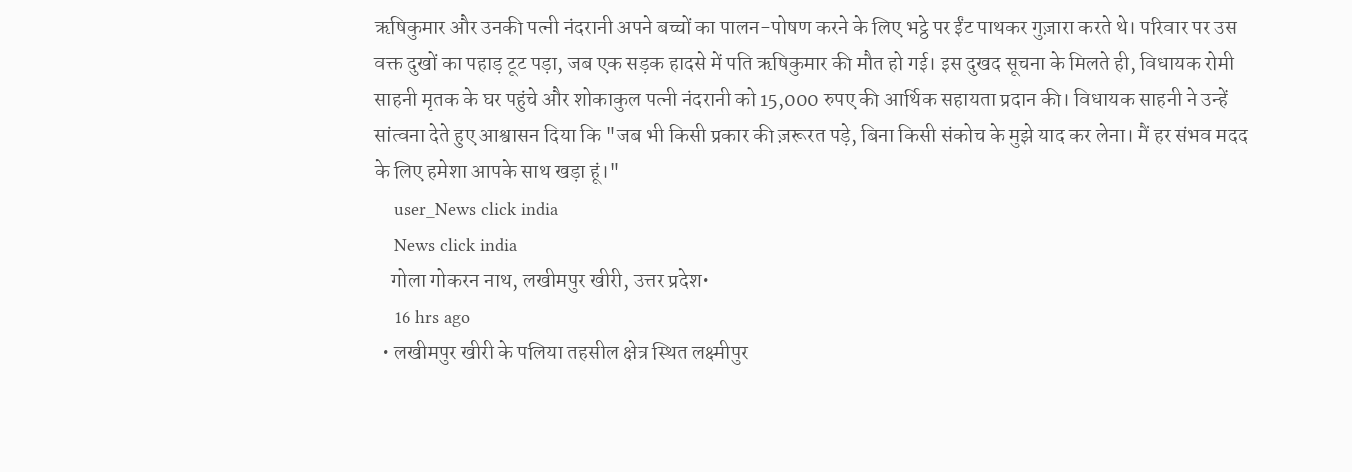ऋषिकुमार और उनकी पत्नी नंदरानी अपने बच्चों का पालन-पोषण करने के लिए भट्ठे पर ईंट पाथकर गुज़ारा करते थे। परिवार पर उस वक्त दुखों का पहाड़ टूट पड़ा, जब एक सड़क हादसे में पति ऋषिकुमार की मौत हो गई। इस दुखद सूचना के मिलते ही, विधायक रोमी साहनी मृतक के घर पहुंचे और शोकाकुल पत्नी नंदरानी को 15,000 रुपए की आर्थिक सहायता प्रदान की। विधायक साहनी ने उन्हें सांत्वना देते हुए आश्वासन दिया कि "जब भी किसी प्रकार की ज़रूरत पड़े, बिना किसी संकोच के मुझे याद कर लेना। मैं हर संभव मदद के लिए हमेशा आपके साथ खड़ा हूं।"
    user_News click india
    News click india
    गोला गोकरन नाथ, लखीमपुर खीरी, उत्तर प्रदेश•
    16 hrs ago
  • लखीमपुर खीरी के पलिया तहसील क्षेत्र स्थित लक्ष्मीपुर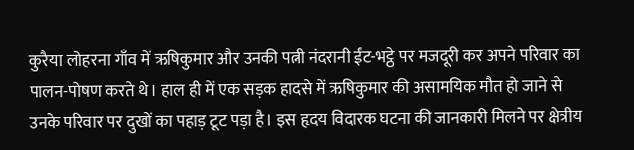कुरैया लोहरना गाँव में ऋषिकुमार और उनकी पत्नी नंदरानी ईंट-भट्ठे पर मजदूरी कर अपने परिवार का पालन-पोषण करते थे। हाल ही में एक सड़क हादसे में ऋषिकुमार की असामयिक मौत हो जाने से उनके परिवार पर दुखों का पहाड़ टूट पड़ा है। इस हृदय विदारक घटना की जानकारी मिलने पर क्षेत्रीय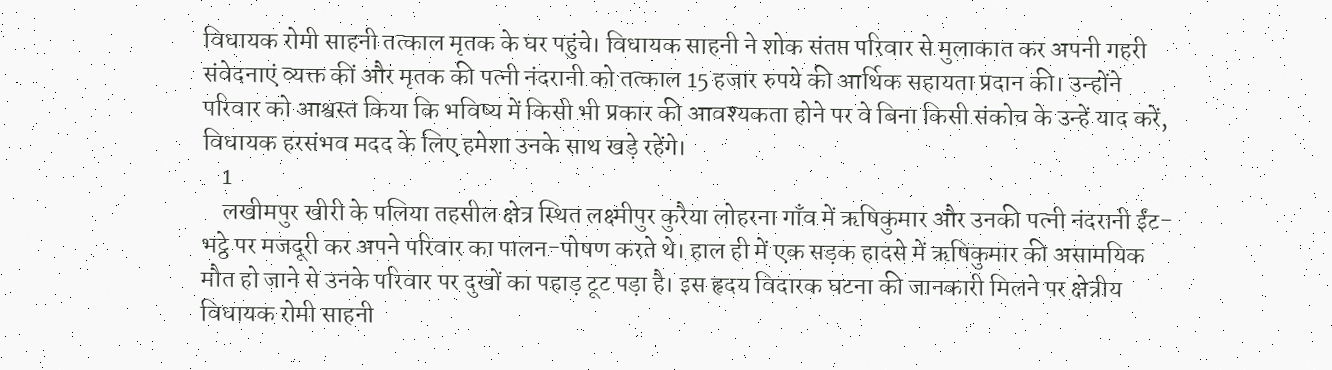विधायक रोमी साहनी तत्काल मृतक के घर पहुंचे। विधायक साहनी ने शोक संतप्त परिवार से मुलाकात कर अपनी गहरी संवेदनाएं व्यक्त कीं और मृतक की पत्नी नंदरानी को तत्काल 15 हजार रुपये की आर्थिक सहायता प्रदान की। उन्होंने परिवार को आश्वस्त किया कि भविष्य में किसी भी प्रकार की आवश्यकता होने पर वे बिना किसी संकोच के उन्हें याद करें, विधायक हरसंभव मदद के लिए हमेशा उनके साथ खड़े रहेंगे।
    1
    लखीमपुर खीरी के पलिया तहसील क्षेत्र स्थित लक्ष्मीपुर कुरैया लोहरना गाँव में ऋषिकुमार और उनकी पत्नी नंदरानी ईंट-भट्ठे पर मजदूरी कर अपने परिवार का पालन-पोषण करते थे। हाल ही में एक सड़क हादसे में ऋषिकुमार की असामयिक मौत हो जाने से उनके परिवार पर दुखों का पहाड़ टूट पड़ा है। इस हृदय विदारक घटना की जानकारी मिलने पर क्षेत्रीय विधायक रोमी साहनी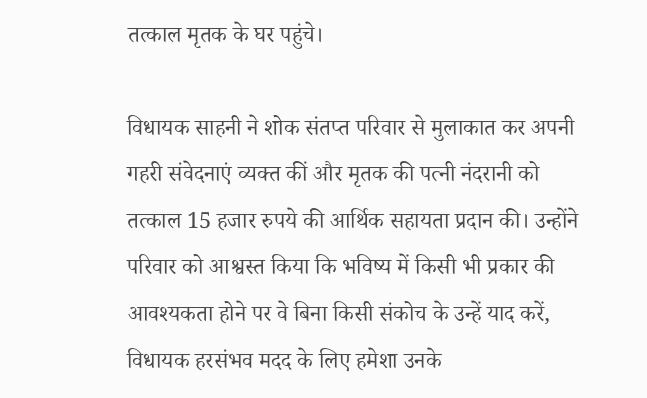तत्काल मृतक के घर पहुंचे।

विधायक साहनी ने शोक संतप्त परिवार से मुलाकात कर अपनी गहरी संवेदनाएं व्यक्त कीं और मृतक की पत्नी नंदरानी को तत्काल 15 हजार रुपये की आर्थिक सहायता प्रदान की। उन्होंने परिवार को आश्वस्त किया कि भविष्य में किसी भी प्रकार की आवश्यकता होने पर वे बिना किसी संकोच के उन्हें याद करें, विधायक हरसंभव मदद के लिए हमेशा उनके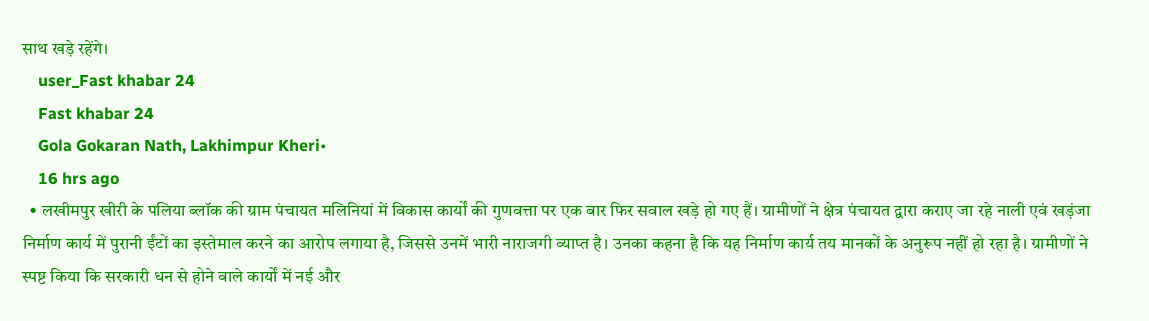साथ खड़े रहेंगे।
    user_Fast khabar 24
    Fast khabar 24
    Gola Gokaran Nath, Lakhimpur Kheri•
    16 hrs ago
  • लखीमपुर खीरी के पलिया ब्लॉक की ग्राम पंचायत मलिनियां में विकास कार्यों की गुणवत्ता पर एक बार फिर सवाल खड़े हो गए हैं। ग्रामीणों ने क्षेत्र पंचायत द्वारा कराए जा रहे नाली एवं खड़ंजा निर्माण कार्य में पुरानी ईंटों का इस्तेमाल करने का आरोप लगाया है, जिससे उनमें भारी नाराजगी व्याप्त है। उनका कहना है कि यह निर्माण कार्य तय मानकों के अनुरूप नहीं हो रहा है। ग्रामीणों ने स्पष्ट किया कि सरकारी धन से होने वाले कार्यों में नई और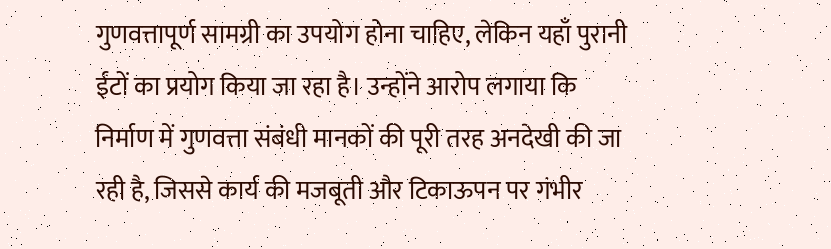गुणवत्तापूर्ण सामग्री का उपयोग होना चाहिए, लेकिन यहाँ पुरानी ईंटों का प्रयोग किया जा रहा है। उन्होंने आरोप लगाया कि निर्माण में गुणवत्ता संबंधी मानकों की पूरी तरह अनदेखी की जा रही है, जिससे कार्य की मजबूती और टिकाऊपन पर गंभीर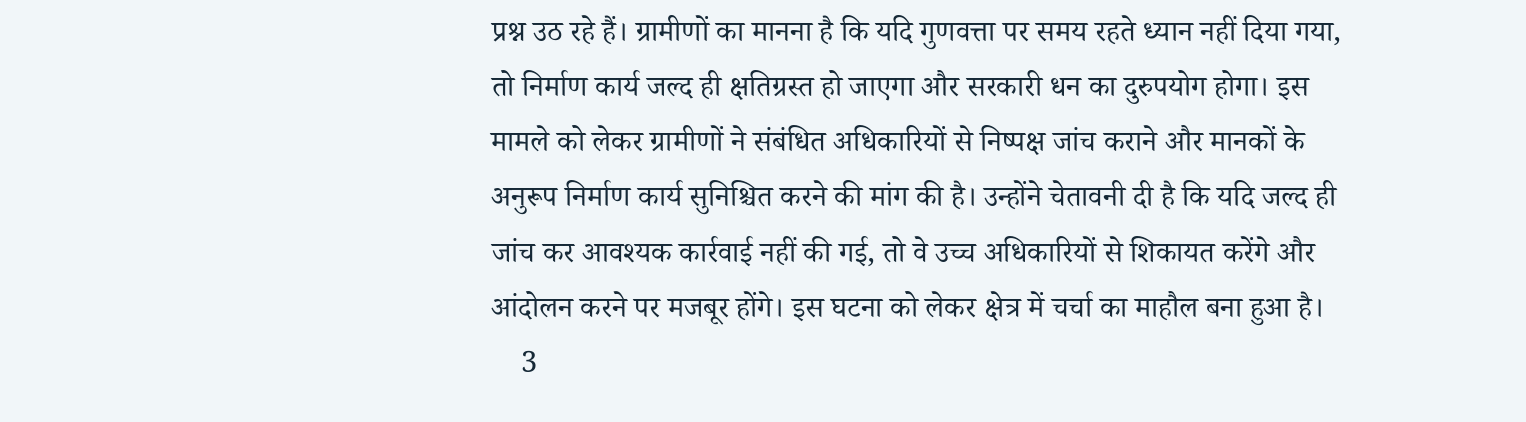प्रश्न उठ रहे हैं। ग्रामीणों का मानना है कि यदि गुणवत्ता पर समय रहते ध्यान नहीं दिया गया, तो निर्माण कार्य जल्द ही क्षतिग्रस्त हो जाएगा और सरकारी धन का दुरुपयोग होगा। इस मामले को लेकर ग्रामीणों ने संबंधित अधिकारियों से निष्पक्ष जांच कराने और मानकों के अनुरूप निर्माण कार्य सुनिश्चित करने की मांग की है। उन्होंने चेतावनी दी है कि यदि जल्द ही जांच कर आवश्यक कार्रवाई नहीं की गई, तो वे उच्च अधिकारियों से शिकायत करेंगे और आंदोलन करने पर मजबूर होंगे। इस घटना को लेकर क्षेत्र में चर्चा का माहौल बना हुआ है।
    3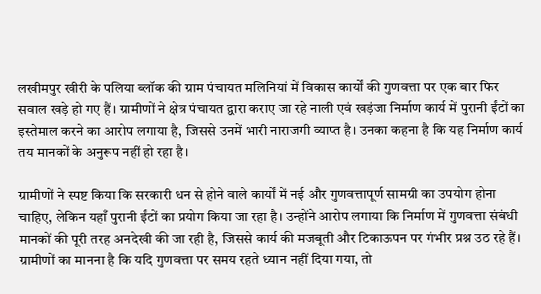लखीमपुर खीरी के पलिया ब्लॉक की ग्राम पंचायत मलिनियां में विकास कार्यों की गुणवत्ता पर एक बार फिर सवाल खड़े हो गए हैं। ग्रामीणों ने क्षेत्र पंचायत द्वारा कराए जा रहे नाली एवं खड़ंजा निर्माण कार्य में पुरानी ईंटों का इस्तेमाल करने का आरोप लगाया है, जिससे उनमें भारी नाराजगी व्याप्त है। उनका कहना है कि यह निर्माण कार्य तय मानकों के अनुरूप नहीं हो रहा है।

ग्रामीणों ने स्पष्ट किया कि सरकारी धन से होने वाले कार्यों में नई और गुणवत्तापूर्ण सामग्री का उपयोग होना चाहिए, लेकिन यहाँ पुरानी ईंटों का प्रयोग किया जा रहा है। उन्होंने आरोप लगाया कि निर्माण में गुणवत्ता संबंधी मानकों की पूरी तरह अनदेखी की जा रही है, जिससे कार्य की मजबूती और टिकाऊपन पर गंभीर प्रश्न उठ रहे हैं। ग्रामीणों का मानना है कि यदि गुणवत्ता पर समय रहते ध्यान नहीं दिया गया, तो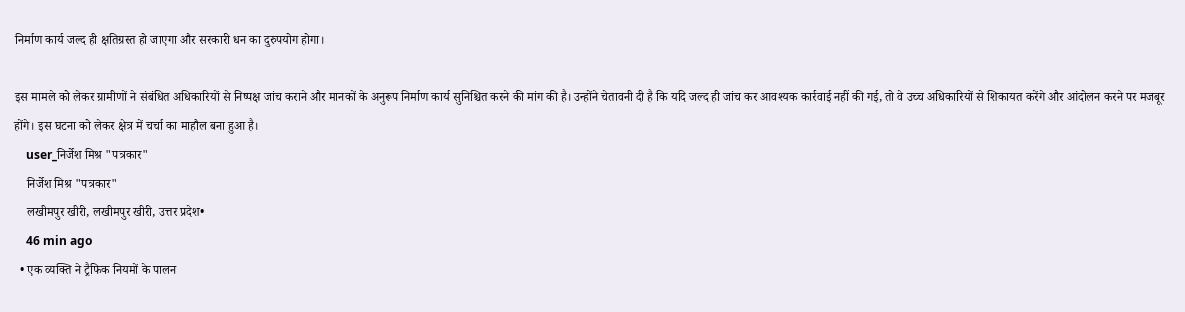निर्माण कार्य जल्द ही क्षतिग्रस्त हो जाएगा और सरकारी धन का दुरुपयोग होगा।

इस मामले को लेकर ग्रामीणों ने संबंधित अधिकारियों से निष्पक्ष जांच कराने और मानकों के अनुरूप निर्माण कार्य सुनिश्चित करने की मांग की है। उन्होंने चेतावनी दी है कि यदि जल्द ही जांच कर आवश्यक कार्रवाई नहीं की गई, तो वे उच्च अधिकारियों से शिकायत करेंगे और आंदोलन करने पर मजबूर होंगे। इस घटना को लेकर क्षेत्र में चर्चा का माहौल बना हुआ है।
    user_निर्जेश मिश्र "पत्रकार"
    निर्जेश मिश्र "पत्रकार"
    लखीमपुर खीरी, लखीमपुर खीरी, उत्तर प्रदेश•
    46 min ago
  • एक व्यक्ति ने ट्रैफिक नियमों के पालन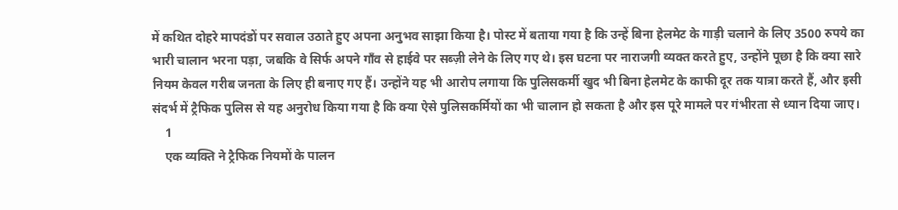में कथित दोहरे मापदंडों पर सवाल उठाते हुए अपना अनुभव साझा किया है। पोस्ट में बताया गया है कि उन्हें बिना हेलमेट के गाड़ी चलाने के लिए 3500 रुपये का भारी चालान भरना पड़ा, जबकि वे सिर्फ अपने गाँव से हाईवे पर सब्ज़ी लेने के लिए गए थे। इस घटना पर नाराजगी व्यक्त करते हुए, उन्होंने पूछा है कि क्या सारे नियम केवल गरीब जनता के लिए ही बनाए गए हैं। उन्होंने यह भी आरोप लगाया कि पुलिसकर्मी खुद भी बिना हेलमेट के काफी दूर तक यात्रा करते हैं, और इसी संदर्भ में ट्रैफिक पुलिस से यह अनुरोध किया गया है कि क्या ऐसे पुलिसकर्मियों का भी चालान हो सकता है और इस पूरे मामले पर गंभीरता से ध्यान दिया जाए।
    1
    एक व्यक्ति ने ट्रैफिक नियमों के पालन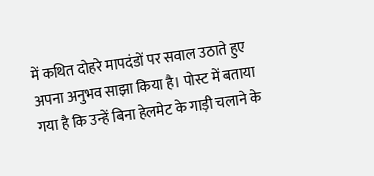में कथित दोहरे मापदंडों पर सवाल उठाते हुए अपना अनुभव साझा किया है। पोस्ट में बताया गया है कि उन्हें बिना हेलमेट के गाड़ी चलाने के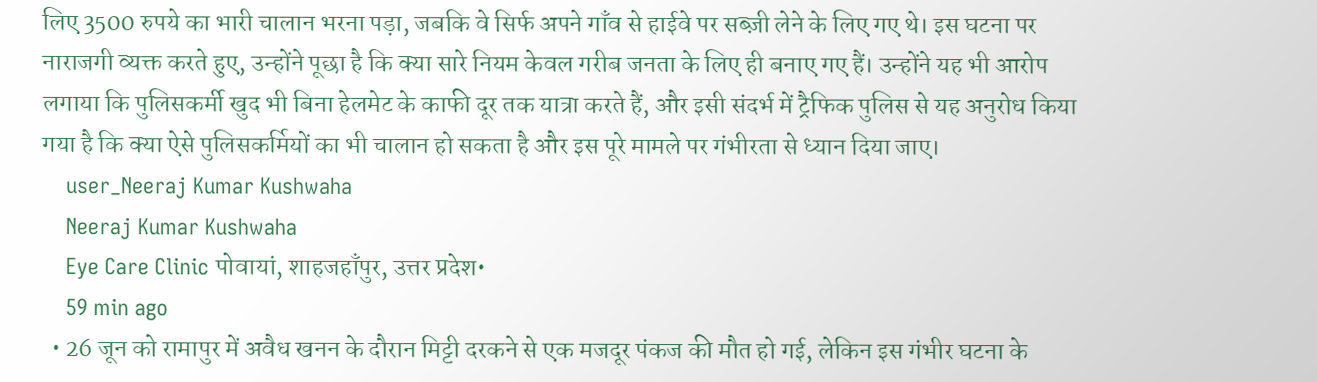लिए 3500 रुपये का भारी चालान भरना पड़ा, जबकि वे सिर्फ अपने गाँव से हाईवे पर सब्ज़ी लेने के लिए गए थे। इस घटना पर नाराजगी व्यक्त करते हुए, उन्होंने पूछा है कि क्या सारे नियम केवल गरीब जनता के लिए ही बनाए गए हैं। उन्होंने यह भी आरोप लगाया कि पुलिसकर्मी खुद भी बिना हेलमेट के काफी दूर तक यात्रा करते हैं, और इसी संदर्भ में ट्रैफिक पुलिस से यह अनुरोध किया गया है कि क्या ऐसे पुलिसकर्मियों का भी चालान हो सकता है और इस पूरे मामले पर गंभीरता से ध्यान दिया जाए।
    user_Neeraj Kumar Kushwaha
    Neeraj Kumar Kushwaha
    Eye Care Clinic पोवायां, शाहजहाँपुर, उत्तर प्रदेश•
    59 min ago
  • 26 जून को रामापुर में अवैध खनन के दौरान मिट्टी दरकने से एक मजदूर पंकज की मौत हो गई, लेकिन इस गंभीर घटना के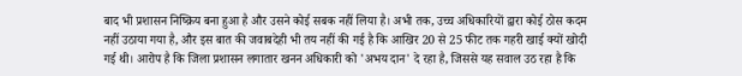बाद भी प्रशासन निष्क्रिय बना हुआ है और उसने कोई सबक नहीं लिया है। अभी तक, उच्च अधिकारियों द्वारा कोई ठोस कदम नहीं उठाया गया है, और इस बात की जवाबदेही भी तय नहीं की गई है कि आखिर 20 से 25 फीट तक गहरी खाई क्यों खोदी गई थी। आरोप है कि जिला प्रशासन लगातार खनन अधिकारी को 'अभय दान' दे रहा है, जिससे यह सवाल उठ रहा है कि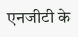एनजीटी के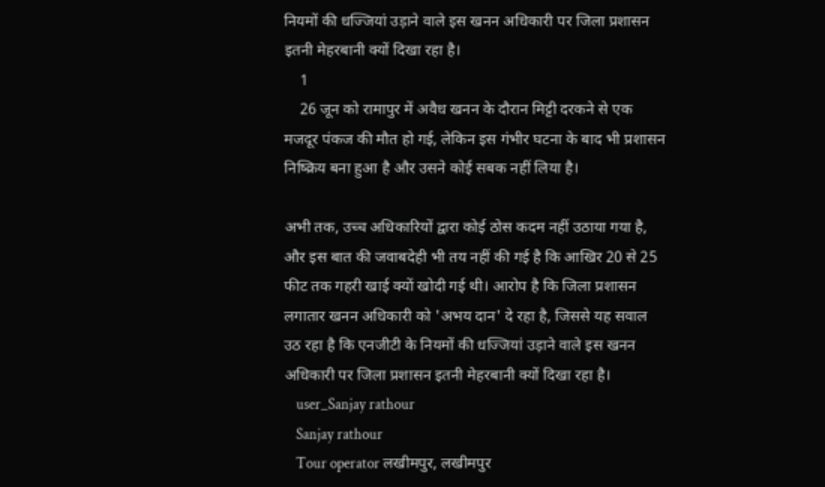नियमों की धज्जियां उड़ाने वाले इस खनन अधिकारी पर जिला प्रशासन इतनी मेहरबानी क्यों दिखा रहा है।
    1
    26 जून को रामापुर में अवैध खनन के दौरान मिट्टी दरकने से एक मजदूर पंकज की मौत हो गई, लेकिन इस गंभीर घटना के बाद भी प्रशासन निष्क्रिय बना हुआ है और उसने कोई सबक नहीं लिया है।

अभी तक, उच्च अधिकारियों द्वारा कोई ठोस कदम नहीं उठाया गया है, और इस बात की जवाबदेही भी तय नहीं की गई है कि आखिर 20 से 25 फीट तक गहरी खाई क्यों खोदी गई थी। आरोप है कि जिला प्रशासन लगातार खनन अधिकारी को 'अभय दान' दे रहा है, जिससे यह सवाल उठ रहा है कि एनजीटी के नियमों की धज्जियां उड़ाने वाले इस खनन अधिकारी पर जिला प्रशासन इतनी मेहरबानी क्यों दिखा रहा है।
    user_Sanjay rathour
    Sanjay rathour
    Tour operator लखीमपुर, लखीमपुर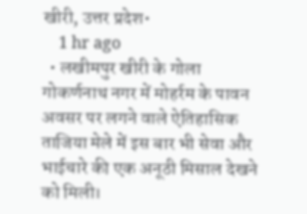खीरी, उत्तर प्रदेश•
    1 hr ago
  • लखीमपुर खीरी के गोला गोकर्णनाथ नगर में मोहर्रम के पावन अवसर पर लगने वाले ऐतिहासिक ताजिया मेले में इस बार भी सेवा और भाईचारे की एक अनूठी मिसाल देखने को मिली।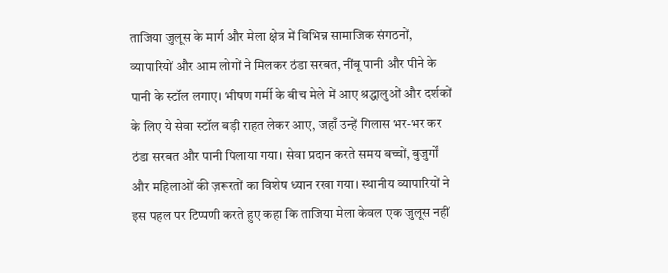ताजिया जुलूस के मार्ग और मेला क्षेत्र में विभिन्न सामाजिक संगठनों, व्यापारियों और आम लोगों ने मिलकर ठंडा सरबत, नींबू पानी और पीने के पानी के स्टॉल लगाए। भीषण गर्मी के बीच मेले में आए श्रद्धालुओं और दर्शकों के लिए ये सेवा स्टॉल बड़ी राहत लेकर आए, जहाँ उन्हें गिलास भर-भर कर ठंडा सरबत और पानी पिलाया गया। सेवा प्रदान करते समय बच्चों, बुजुर्गों और महिलाओं की ज़रूरतों का विशेष ध्यान रखा गया। स्थानीय व्यापारियों ने इस पहल पर टिप्पणी करते हुए कहा कि ताजिया मेला केवल एक जुलूस नहीं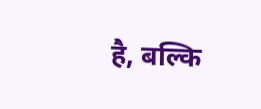है, बल्कि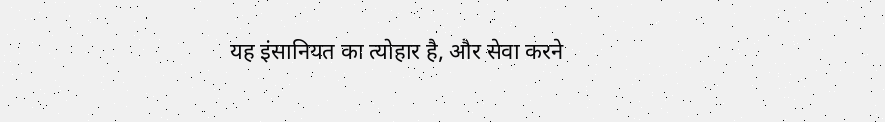यह इंसानियत का त्योहार है, और सेवा करने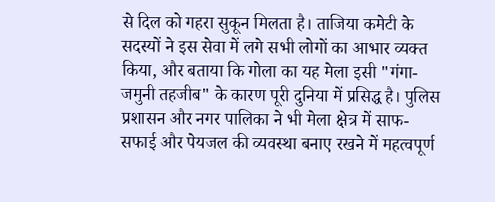से दिल को गहरा सुकून मिलता है। ताजिया कमेटी के सदस्यों ने इस सेवा में लगे सभी लोगों का आभार व्यक्त किया, और बताया कि गोला का यह मेला इसी "गंगा-जमुनी तहजीब" के कारण पूरी दुनिया में प्रसिद्ध है। पुलिस प्रशासन और नगर पालिका ने भी मेला क्षेत्र में साफ-सफाई और पेयजल की व्यवस्था बनाए रखने में महत्वपूर्ण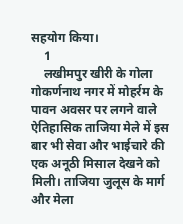सहयोग किया।
    1
    लखीमपुर खीरी के गोला गोकर्णनाथ नगर में मोहर्रम के पावन अवसर पर लगने वाले ऐतिहासिक ताजिया मेले में इस बार भी सेवा और भाईचारे की एक अनूठी मिसाल देखने को मिली। ताजिया जुलूस के मार्ग और मेला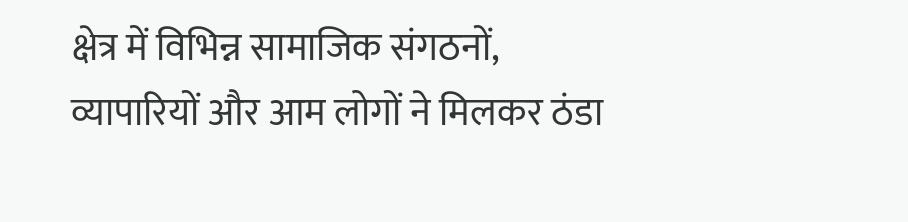क्षेत्र में विभिन्न सामाजिक संगठनों, व्यापारियों और आम लोगों ने मिलकर ठंडा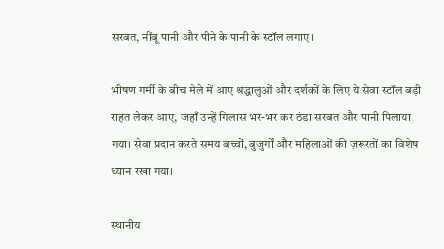सरबत, नींबू पानी और पीने के पानी के स्टॉल लगाए।

भीषण गर्मी के बीच मेले में आए श्रद्धालुओं और दर्शकों के लिए ये सेवा स्टॉल बड़ी राहत लेकर आए, जहाँ उन्हें गिलास भर-भर कर ठंडा सरबत और पानी पिलाया गया। सेवा प्रदान करते समय बच्चों, बुजुर्गों और महिलाओं की ज़रूरतों का विशेष ध्यान रखा गया।

स्थानीय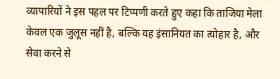व्यापारियों ने इस पहल पर टिप्पणी करते हुए कहा कि ताजिया मेला केवल एक जुलूस नहीं है, बल्कि यह इंसानियत का त्योहार है, और सेवा करने से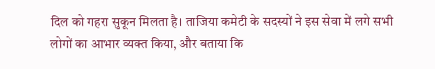दिल को गहरा सुकून मिलता है। ताजिया कमेटी के सदस्यों ने इस सेवा में लगे सभी लोगों का आभार व्यक्त किया, और बताया कि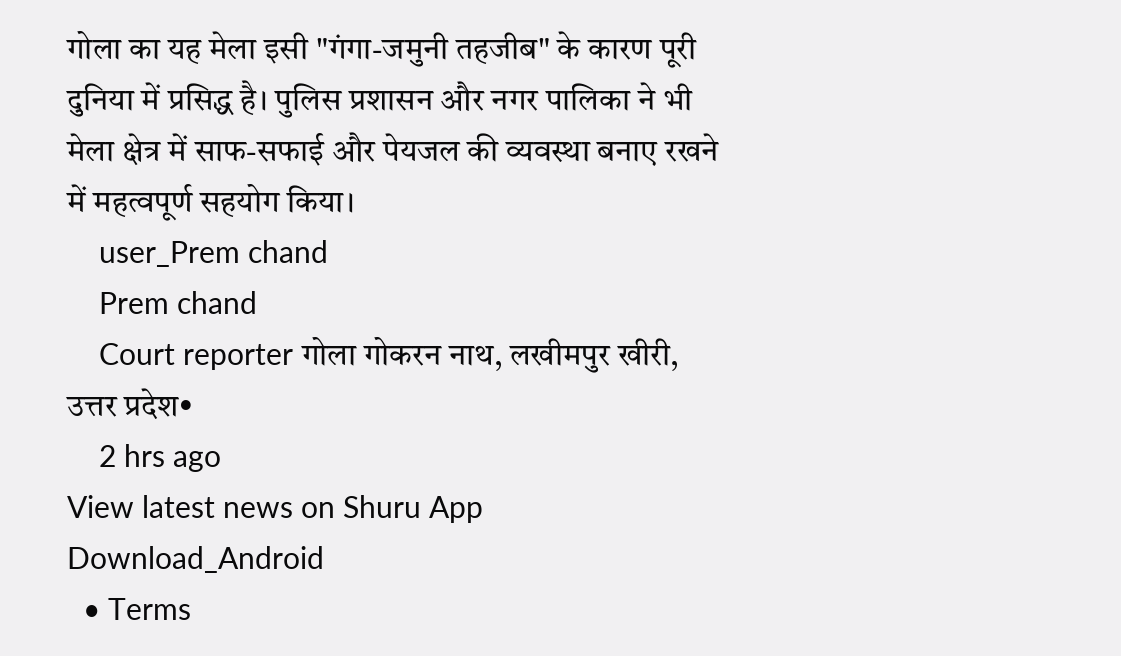गोला का यह मेला इसी "गंगा-जमुनी तहजीब" के कारण पूरी दुनिया में प्रसिद्ध है। पुलिस प्रशासन और नगर पालिका ने भी मेला क्षेत्र में साफ-सफाई और पेयजल की व्यवस्था बनाए रखने में महत्वपूर्ण सहयोग किया।
    user_Prem chand
    Prem chand
    Court reporter गोला गोकरन नाथ, लखीमपुर खीरी, उत्तर प्रदेश•
    2 hrs ago
View latest news on Shuru App
Download_Android
  • Terms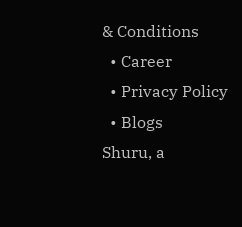& Conditions
  • Career
  • Privacy Policy
  • Blogs
Shuru, a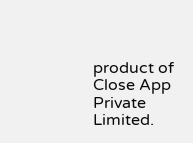product of Close App Private Limited.